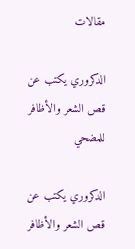مقالات

الدكروري يكتب عن قص الشعر والأظافر للمضحي

الدكروري يكتب عن قص الشعر والأظافر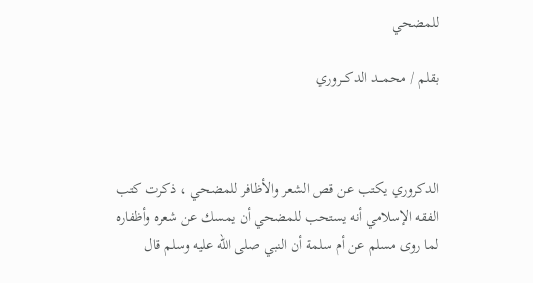للمضحي

بقلم / محمـــد الدكـــروري



الدكروري يكتب عن قص الشعر والأظافر للمضحي ، ذكرت كتب الفقه الإسلامي أنه يستحب للمضحي أن يمسك عن شعره وأظفاره لما روى مسلم عن أم سلمة أن النبي صلى الله عليه وسلم قال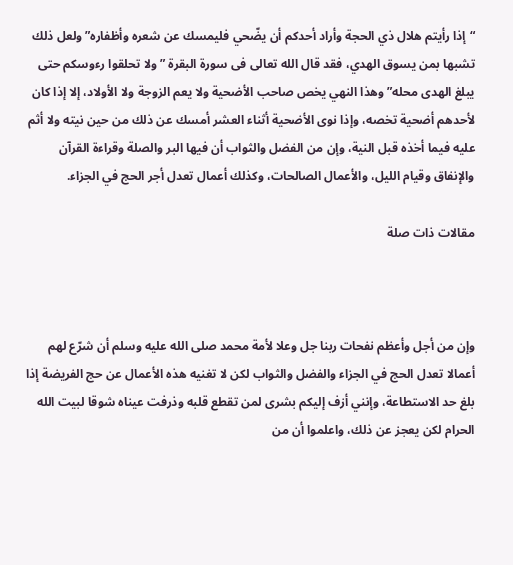“إذا رأيتم هلال ذي الحجة وأراد أحدكم أن يضّحي فليمسك عن شعره وأظفاره” ولعل ذلك تشبها بمن يسوق الهدي، فقد قال الله تعالى فى سورة البقرة ” ولا تحلقوا رءوسكم حتى يبلغ الهدى محله” وهذا النهي يخص صاحب الأضحية ولا يعم الزوجة ولا الأولاد، إلا إذا كان لأحدهم أضحية تخصه، وإذا نوى الأضحية أثناء العشر أمسك عن ذلك من حين نيته ولا أثم عليه فيما أخذه قبل النية، وإن من الفضل والثواب أن فيها البر والصلة وقراءة القرآن والإنفاق وقيام الليل، والأعمال الصالحات، وكذلك أعمال تعدل أجر الحج في الجزاء.

مقالات ذات صلة



وإن من أجل وأعظم نفحات ربنا جل وعلا لأمة محمد صلى الله عليه وسلم أن شرّع لهم أعمالا تعدل الحج في الجزاء والفضل والثواب لكن لا تغنيه هذه الأعمال عن حج الفريضة إذا بلغ حد الاستطاعة، وإنني أزف إليكم بشرى لمن تقطع قلبه وذرفت عيناه شوقا لبيت الله الحرام لكن يعجز عن ذلك، واعلموا أن من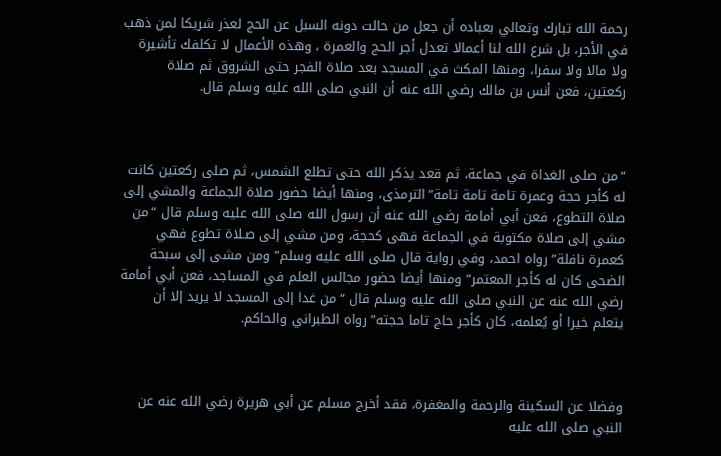رحمة الله تبارك وتعالي بعباده أن جعل من حالت دونه السبل عن الحج لعذر شريكا لمن ذهب في الأجر، بل شرع الله لنا أعمالا تعدل أجر الحج والعمرة ، وهذه الأعمال لا تكلفك تأشيرة ولا مالا ولا سفرا، ومنها المكث في المسجد بعد صلاة الفجر حتى الشروق ثم صلاة ركعتين، فعن أنس بن مالك رضي الله عنه أن النبي صلى الله عليه وسلم قال.



“من صلى الغداة في جماعة، ثم قعد يذكر الله حتى تطلع الشمس، ثم صلى ركعتين كانت له كأجر حجة وعمرة تامة تامة تامة”الترمذى، ومنها أيضا حضور صلاة الجماعة والمشي إلى صلاة التطوع، فعن أبي أمامة رضي الله عنه أن رسول الله صلى الله عليه وسلم قال “من مشي إلى صلاة مكتوبة في الجماعة فهى كحجة، ومن مشي إلى صـلاة تطوع فهي كعمرة نافلة” رواه احمد، وفي رواية قال صلى الله عليه وسلم” ومن مشى إلى سبحة الضحى كان له كأجر المعتمر” ومنها أيضا حضور مجالس العلم في المساجد، فعن أبي أمامة رضي الله عنه عن النبي صلى الله عليه وسلم قال “من غدا إلى المسجد لا يريد إلا أن يتعلم خيرا أو يُعلمه، كان كأجر حاج تاما حجته” رواه الطبراني والحاكم.



وفضلا عن السكينة والرحمة والمغفرة، فقد أخرج مسلم عن أبي هريرة رضي الله عنه عن النبي صلى الله عليه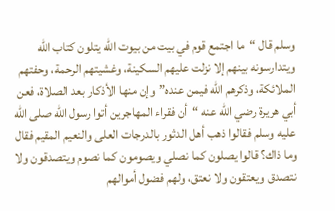وسلم قال “ما اجتمع قوم في بيت من بيوت الله يتلون كتاب الله ويتدارسونه بينهم إلا نزلت عليهم السكينة، وغشيتهم الرحمة، وحفتهم الملائكة، وذكرهم الله فيمن عنده” وإن منها الأذكار بعد الصلاة، فعن أبي هريرة رضي الله عنه “أن فقراء المهاجرين أتوا رسول الله صلى الله عليه وسلم فقالوا ذهب أهل الدثور بالدرجات العلى والنعيم المقيم فقال وما ذاك؟ قالوا يصلون كما نصلي ويصومون كما نصوم ويتصدقون ولا نتصدق ويعتقون ولا نعتق، ولهم فضول أموالهم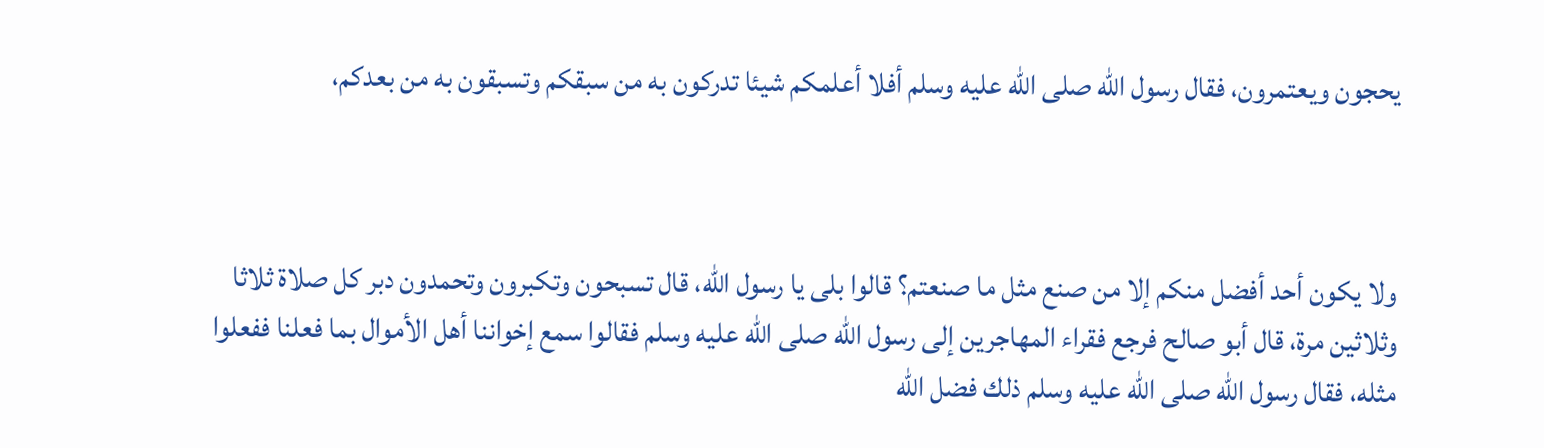يحجون ويعتمرون، فقال رسول الله صلى الله عليه وسلم أفلا أعلمكم شيئا تدركون به من سبقكم وتسبقون به من بعدكم،



ولا يكون أحد أفضل منكم إلا من صنع مثل ما صنعتم؟ قالوا بلى يا رسول الله، قال تسبحون وتكبرون وتحمدون دبر كل صلاة ثلاثا وثلاثين مرة، قال أبو صالح فرجع فقراء المهاجرين إلى رسول الله صلى الله عليه وسلم فقالوا سمع إخواننا أهل الأموال بما فعلنا ففعلوا مثله، فقال رسول الله صلى الله عليه وسلم ذلك فضل الله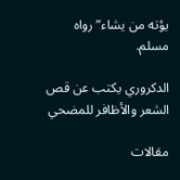يؤته من يشاء” رواه مسلم.

الدكروري يكتب عن قص الشعر والأظافر للمضحي

مقالات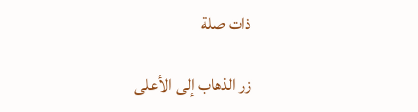ذات صلة

زر الذهاب إلى الأعلى